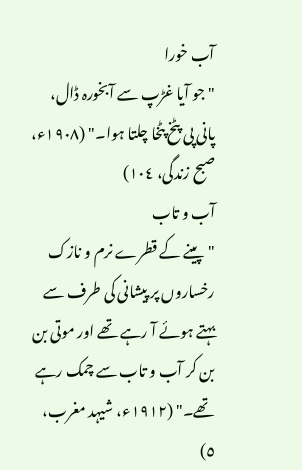آب خورا
"جو آیا غڑپ سے آبخورہ ڈال، پانی پی پٹخ پٹخا چلتا ہوا۔" (١٩٠٨ء، صبح زندگی، ١٠٤)
آب و تاب
"پینے کے قطرے نرم و نازک رخساروں پر پیشانی کی طرف سے بہتے ہوئے آ رہے تھے اور موتی بن بن کر آب و تاب سے چمک رہے تھے۔" (١٩١٢ء، شیہد مغرب، ٥)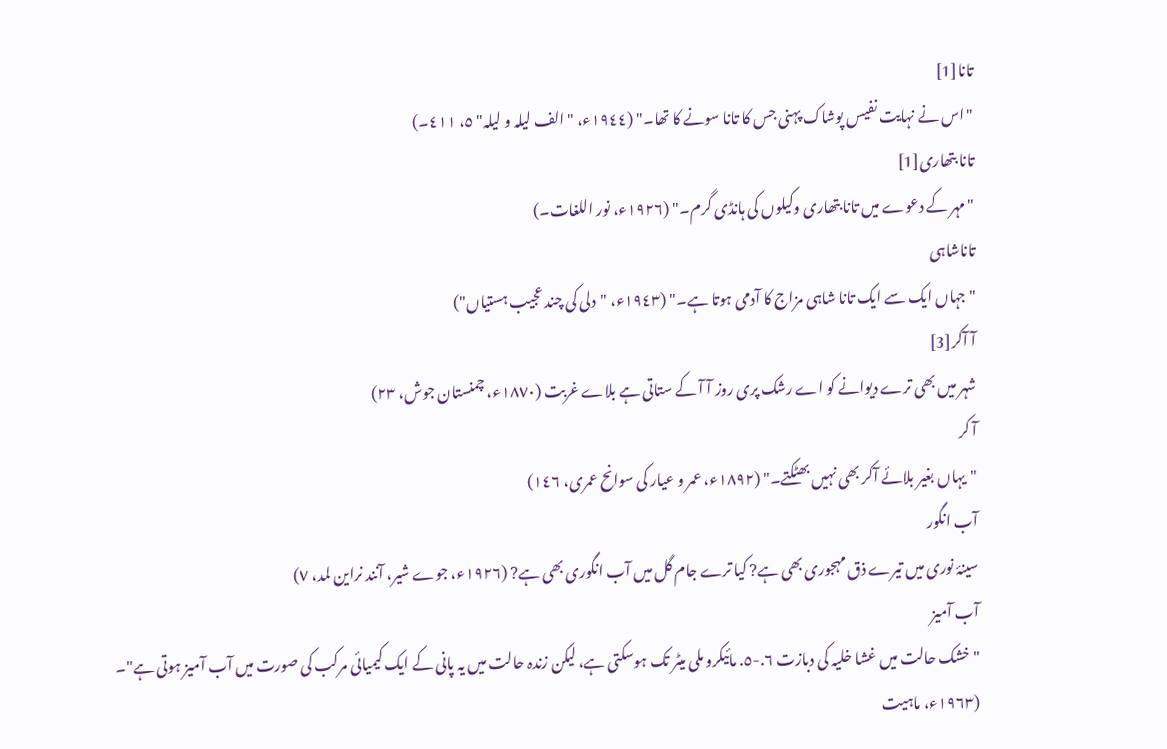تانا[1]
"اس نے نہایت نفیس پوشاک پہنی جس کا تانا سونے کا تھا۔" (١٩٤٤ء، "الف لیلہ و لیلہ" ٥، ٤١١۔)
تانا بتھاری[1]
"مہر کے دعوے میں تانا بتھاری وکیلوں کی ہانڈی گرم۔" (١٩٢٦ء، نور اللغات۔)
تاناشاہی
"جہاں ایک سے ایک تانا شاہی مزاج کا آدمی ہوتا ہے۔" (١٩٤٣ء، "دلی کی چند عجیب ہستیاں")
آ آکر[3]
شہر میں بھی ترے دیوانے کو اے رشک پری روز آ آ کے ستاتی ہے بلاے غربت (١٨٧٠ء، چمنستان جوش، ٢٣)
آ کر
"یہاں بغیر بلائے آکر بھی نہیں بھٹکتے۔" (١٨٩٢ء، عمر و عیار کی سوانح عمری، ١٤٦)
آب انگور
سینۂ نوری میں تیرے ذق مہجوری بھی ہے? کیا ترے جام گل میں آب انگوری بھی ہے? (١٩٢٦ء، جوے شیر، آنند نراین لمد، ٧)
آب آمیز
"خشک حالت میں غشا خلیہ کی دبازت ٦.-٥. مائیکرو ملی میٹر تک ہوسکتی ہے، لیکن زندہ حالت میں یہ پانی کے ایک کیمیائی مرکب کی صورت میں آب آمیز ہوتی ہے"۔ (١٩٦٣ء، ماہیت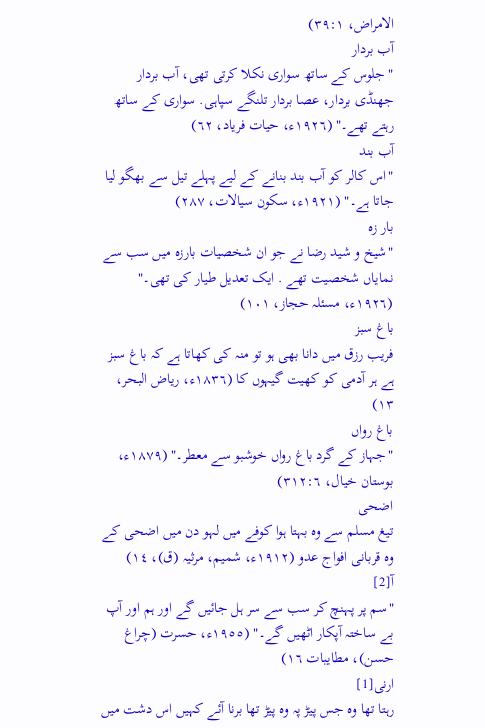الامراض، ٣٩:١)
آب بردار
"جلوس کے ساتھ سواری نکلا کرتی تھی، آب بردار جھنڈی بردار، عصا بردار تلنگے سپاہی. سواری کے ساتھ رہتے تھے۔" (١٩٢٦ء، حیات فریاد، ٦٢)
آب بند
"اس کالر کو آب بند بنانے کے لیے پہلے تیل سے بھگو لیا جاتا ہے۔" (١٩٢١ء، سکون سیالات، ٢٨٧)
بار زہ
"شیخ و شید رضا نے جو ان شخصیات بارزہ میں سب سے نمایاں شخصیت تھے . ایک تعدیل طیار کی تھی۔" (١٩٢٦ء، مسئلہ حجاز، ١٠١)
باغ سبز
فریب رزق میں دانا بھی ہو تو منہ کی کھاتا ہے کہ باغ سبز ہے ہر آدمی کو کھیت گیہوں کا (١٨٣٦ء، ریاض البحر، ١٣)
باغ رواں
"جہاز کے گرد باغ رواں خوشبو سے معطر۔" (١٨٧٩ء، بوستان خیال، ٣١٢:٦)
اضحی
تیغ مسلم سے وہ بہتا ہوا کوفے میں لہو دن میں اضحی کے وہ قربانی افواج عدو (١٩١٢ء، شمیم، مرثیہ (ق)، ١٤)
آ[2]
"سم پر پہنچ کر سب سے سر ہل جائیں گے اور ہم اور آپ بے ساختہ آپکار اٹھیں گے۔" (١٩٥٥ء، حسرت (چراغ حسن)، مطایبات ١٦)
ارنی[1]
رہتا تھا وہ جس پیڑ پہ وہ پیڑ تھا برنا آئے کہیں اس دشت میں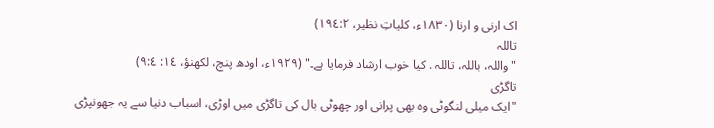اک ارنی و ارنا (١٨٣٠ء، کلیاتِ نظیر، ١٩٤:٢)
تاللہ
"واللہ، باللہ، تاللہ . کیا خوب ارشاد فرمایا ہے۔" (١٩٢٩ء، اودھ پنچ، لکھنؤ، ١٤: ٩:٤)
تاگڑی
"ایک میلی لنگوٹی وہ بھی پرانی اور چھوٹی بال کی تاگڑی میں اوڑی، اسباب دنیا سے یہ جھونپڑی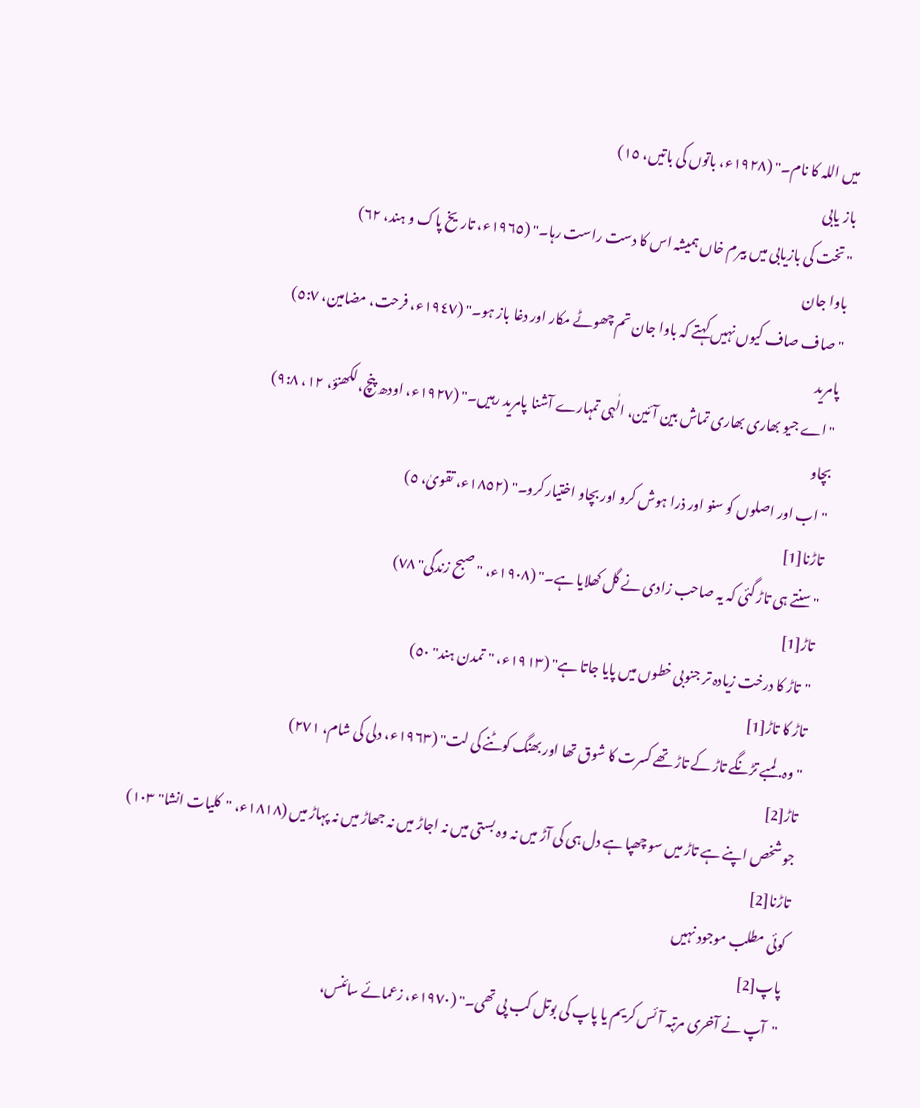میں اللہ کا نام۔" (١٩٢٨ء، باتوں کی باتیں، ١٥)
باز یابی
"تخت کی بازیابی میں بیرم خاں ہمیشہ اس کا دست راست رہا۔" (١٩٦٥ء، تاریخ پاک و ہند، ٦٢)
باوا جان
"صاف صاف کیوں نہیں کہتے کہ باوا جان تم چھوٹے مکار اور دغا باز ہو۔" (١٩٤٧ء، فرحت، مضامین، ٥:٧)
پامرید
"اے جیو بھاری بھاری تماش بین آئین، الٰہی تمہارے آشنا پامرید رہیں۔" (١٩٢٧ء، اودھ پنچ، لکھنؤ، ١٢، ٩:٨)
بچاو
"اب اور اصلوں کو سنو اور ذرا ہوش کرو اور بچاو اختیار کرو۔" (١٨٥٢ء، تقویٰ، ٥)
تاڑنا[1]
"سنتے ہی تاڑ گئی کہ یہ صاحب زادی نے گل کھلایا ہے۔" (١٩٠٨ء، "صبح زندگی" ٧٨)
تاڑ[1]
"تاڑ کا درخت زیادہ تر جنوبی خطوں میں پایا جاتا ہے" (١٩١٣ء، "تمدن ہند" ٥٠)
تاڑ کا تاڑ[1]
"وہ. لمبے تڑنگے تاڑ کے تاڑ تھے کسرت کا شوق تھا اور بھنگ کوٹنے کی لت" (١٩٦٣ء، دلی کی شام، ٢٧١)
تاڑ[2]
جو شخص اپنے ہے تاڑ میں سو چھپا ہے دل ہی کی آڑ میں نہ وہ بستی میں نہ اجاڑ میں نہ جھاڑ میں نہ پہاڑ میں (١٨١٨ء، "کلیات انشا" ١٠٣)
تاڑنا[2]
کوئی مطلب موجود نہیں
پاپ[2]
"آپ نے آخری مرتبہ آئس کریم یا پاپ کی بوتل کب پی تھی۔" (١٩٧٠ء، زعمائے سائنس،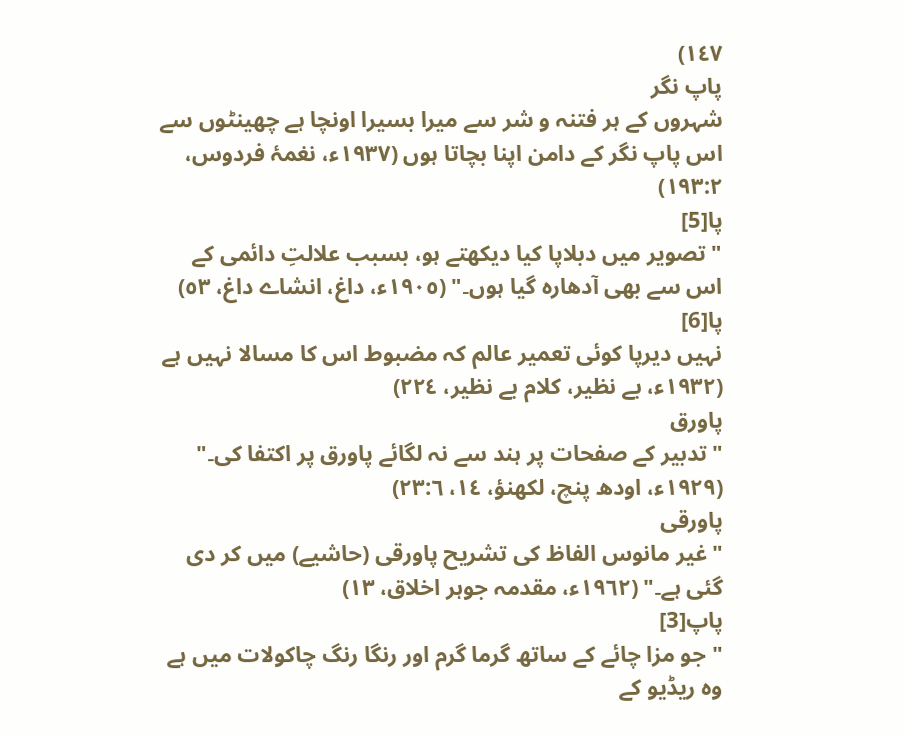١٤٧)
پاپ نگر
شہروں کے ہر فتنہ و شر سے میرا بسیرا اونچا ہے چھینٹوں سے اس پاپ نگر کے دامن اپنا بچاتا ہوں (١٩٣٧ء، نغمۂ فردوس، ١٩٣:٢)
پا[5]
"تصویر میں دبلاپا کیا دیکھتے ہو، بسبب علالتِ دائمی کے اس سے بھی آدھارہ گیا ہوں۔" (١٩٠٥ء، داغ، انشاے داغ، ٥٣)
پا[6]
نہیں دیرپا کوئی تعمیر عالم کہ مضبوط اس کا مسالا نہیں ہے (١٩٣٢ء، بے نظیر، کلام بے نظیر، ٢٢٤)
پاورق
"تدبیر کے صفحات پر ہند سے نہ لگائے پاورق پر اکتفا کی۔" (١٩٢٩ء، اودھ پنچ، لکھنؤ، ١٤، ٢٣:٦)
پاورقی
"غیر مانوس الفاظ کی تشریح پاورقی (حاشیے) میں کر دی گئی ہے۔" (١٩٦٢ء، مقدمہ جوہر اخلاق، ١٣)
پاپ[3]
"جو مزا چائے کے ساتھ گرما گرم اور رنگا رنگ چاکولات میں ہے وہ ریڈیو کے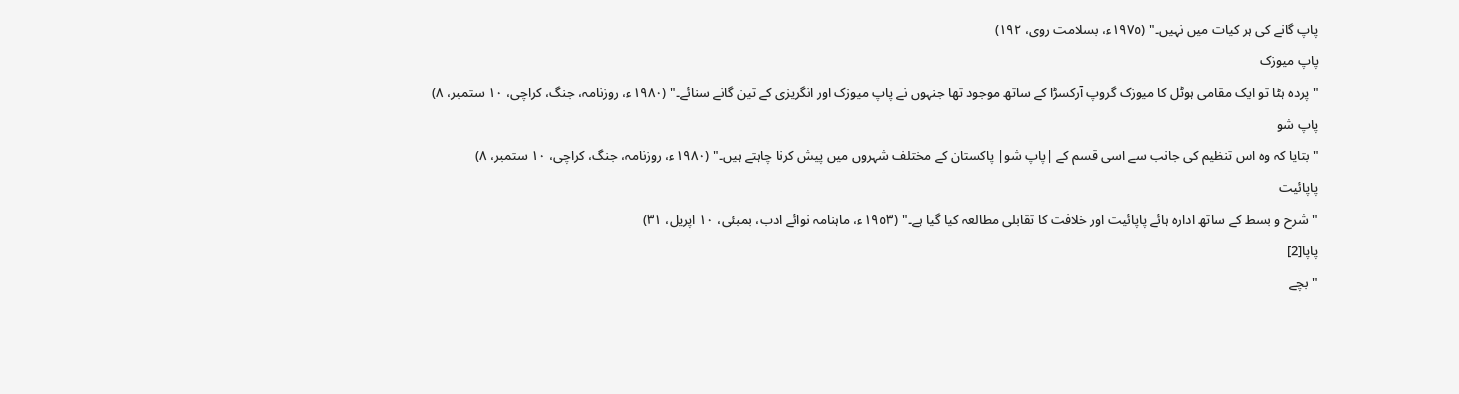پاپ گانے کی ہر کیات میں نہیں۔" (١٩٧٥ء، بسلامت روی، ١٩٢)
پاپ میوزک
"پردہ ہٹا تو ایک مقامی ہوٹل کا میوزک گروپ آرکسڑا کے ساتھ موجود تھا جنہوں نے پاپ میوزک اور انگریزی کے تین گانے سنائے۔" (١٩٨٠ء، روزنامہ، جنگ، کراچی، ١٠ ستمبر، ٨)
پاپ شو
"بتایا کہ وہ اس تنظیم کی جانب سے اسی قسم کے |پاپ شو| پاکستان کے مختلف شہروں میں پیش کرنا چاہتے ہیں۔" (١٩٨٠ء، روزنامہ، جنگ، کراچی، ١٠ ستمبر، ٨)
پاپائیت
"شرح و بسط کے ساتھ ادارہ ہائے پاپائیت اور خلافت کا تقابلی مطالعہ کیا گیا ہے۔" (١٩٥٣ء، ماہنامہ نوائے ادب، بمبئی، ١٠ اپریل، ٣١)
پاپا[2]
"بچے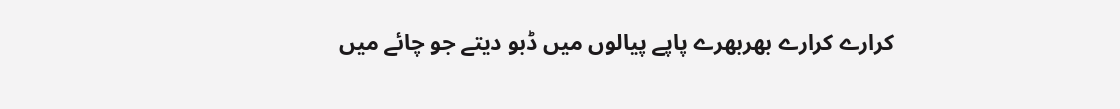کرارے کرارے بھربھرے پاپے پیالوں میں ڈبو دیتے جو چائے میں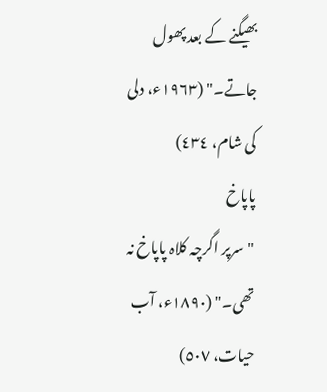بھیگنے کے بعد پھول جاتے۔" (١٩٦٣ء، دلی کی شام، ٤٣٤)
پاپاخ
"سرپر اگرچہ کلاہ پاپاخ نہ تھی۔" (١٨٩٠ء، آب حیات، ٥٠٧)